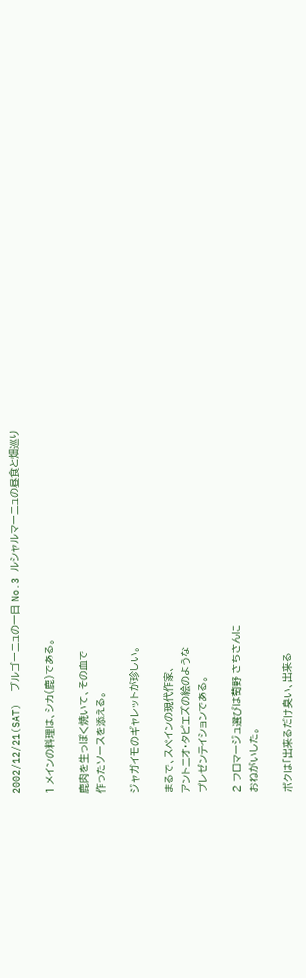2002/12/21(SAT)  ブルゴーニュの一日 No.3 ルシャルマーニュの昼食と畑巡り

1 メインの料理は、シカ(鹿)である。

鹿肉を生っぽく焼いて、その血で
作ったソースを添える。

ジャガイモのギャレットが珍しい。

まるで、スペインの現代作家、
アントニオ・タピエズの絵のような
プレゼンテイションである。

2 フロマージュ選びは萄野 さちさんに
おねがいした。

ボクは「出来るだけ臭い、出来る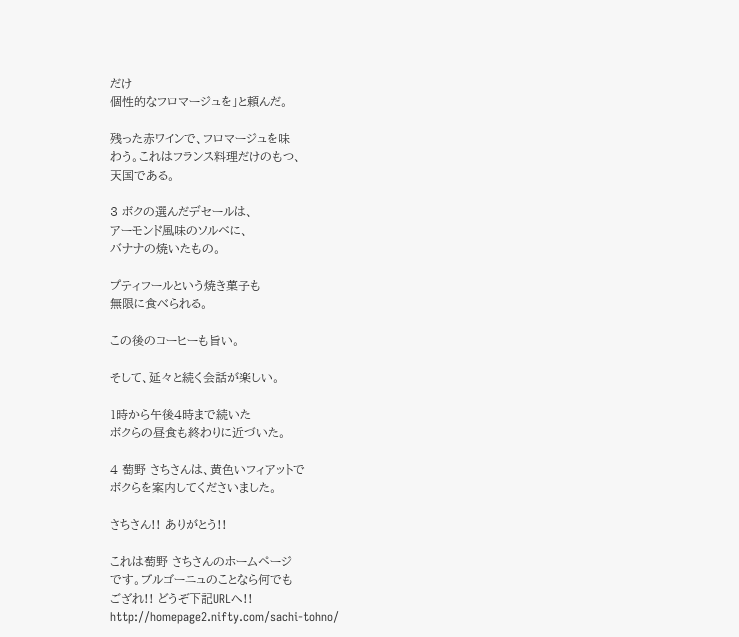だけ
個性的なフロマージュを」と頼んだ。

残った赤ワインで、フロマージュを味
わう。これはフランス料理だけのもつ、
天国である。

3 ボクの選んだデセールは、
アーモンド風味のソルベに、
バナナの焼いたもの。

プティフールという焼き菓子も
無限に食べられる。

この後のコーヒーも旨い。

そして、延々と続く会話が楽しい。

1時から午後4時まで続いた
ボクらの昼食も終わりに近づいた。

4 萄野 さちさんは、黄色いフィアットで
ボクらを案内してくださいました。

さちさん!! ありがとう!!

これは萄野 さちさんのホームページ
です。ブルゴーニュのことなら何でも
ござれ!! どうぞ下記URLへ!!
http://homepage2.nifty.com/sachi-tohno/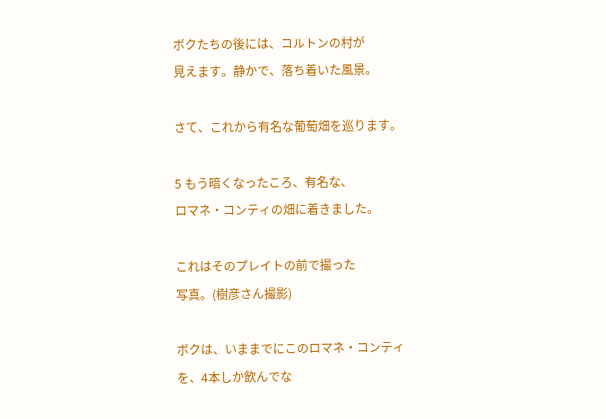ボクたちの後には、コルトンの村が
見えます。静かで、落ち着いた風景。

さて、これから有名な葡萄畑を巡ります。

5 もう暗くなったころ、有名な、
ロマネ・コンティの畑に着きました。

これはそのプレイトの前で撮った
写真。(樹彦さん撮影)

ボクは、いままでにこのロマネ・コンティ
を、4本しか飲んでな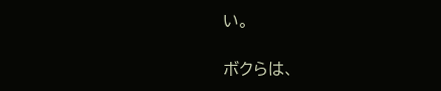い。

ボクらは、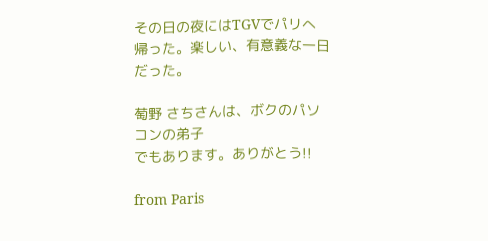その日の夜にはTGVでパリへ
帰った。楽しい、有意義な一日だった。

萄野 さちさんは、ボクのパソコンの弟子
でもあります。ありがとう!!

from Paris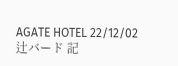AGATE HOTEL 22/12/02
辻バード 記